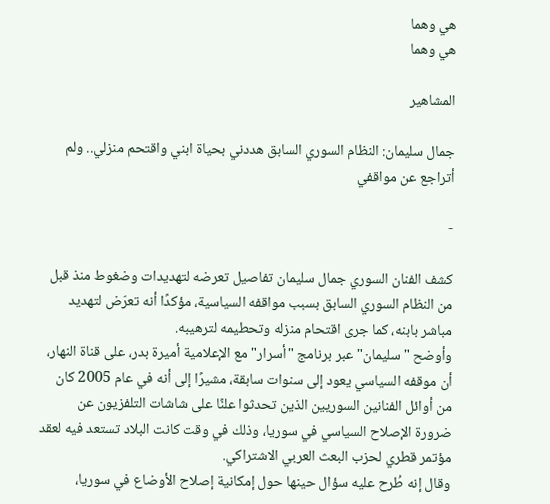هي وهما
هي وهما

المشاهير

جمال سليمان: النظام السوري السابق هددني بحياة ابني واقتحم منزلي.. ولم أتراجع عن مواقفي

-

كشف الفنان السوري جمال سليمان تفاصيل تعرضه لتهديدات وضغوط منذ قبل من النظام السوري السابق بسبب مواقفه السياسية، مؤكدًا أنه تعرّض لتهديد مباشر بابنه، كما جرى اقتحام منزله وتحطيمه لترهيبه.
وأوضح "سليمان" عبر برنامج "أسرار" مع الإعلامية أميرة بدر، على قناة النهار، أن موقفه السياسي يعود إلى سنوات سابقة، مشيرًا إلى أنه في عام 2005 كان من أوائل الفنانين السوريين الذين تحدثوا علنًا على شاشات التلفزيون عن ضرورة الإصلاح السياسي في سوريا، وذلك في وقت كانت البلاد تستعد فيه لعقد مؤتمر قطري لحزب البعث العربي الاشتراكي.
وقال إنه طُرح عليه سؤال حينها حول إمكانية إصلاح الأوضاع في سوريا،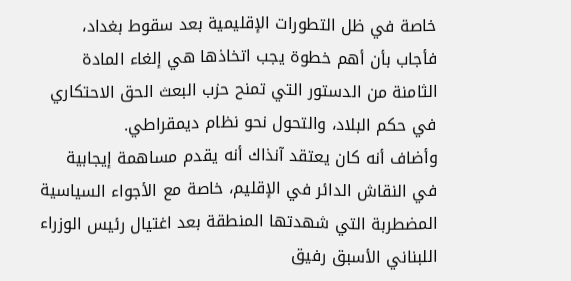خاصة في ظل التطورات الإقليمية بعد سقوط بغداد، فأجاب بأن أهم خطوة يجب اتخاذها هي إلغاء المادة الثامنة من الدستور التي تمنح حزب البعث الحق الاحتكاري في حكم البلاد، والتحول نحو نظام ديمقراطي.
وأضاف أنه كان يعتقد آنذاك أنه يقدم مساهمة إيجابية في النقاش الدائر في الإقليم، خاصة مع الأجواء السياسية المضطربة التي شهدتها المنطقة بعد اغتيال رئيس الوزراء اللبناني الأسبق رفيق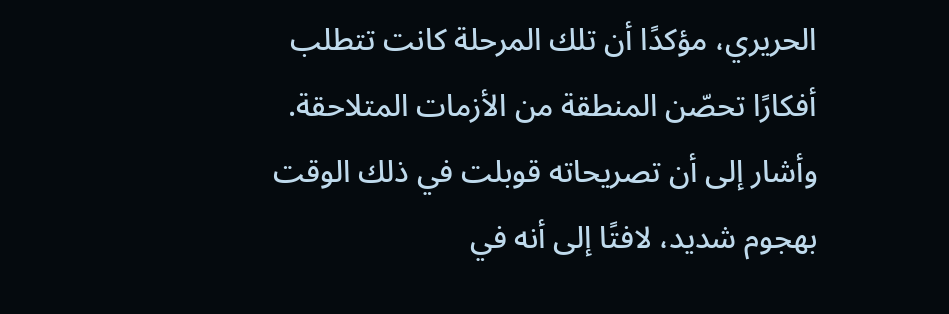الحريري، مؤكدًا أن تلك المرحلة كانت تتطلب أفكارًا تحصّن المنطقة من الأزمات المتلاحقة.
وأشار إلى أن تصريحاته قوبلت في ذلك الوقت بهجوم شديد، لافتًا إلى أنه في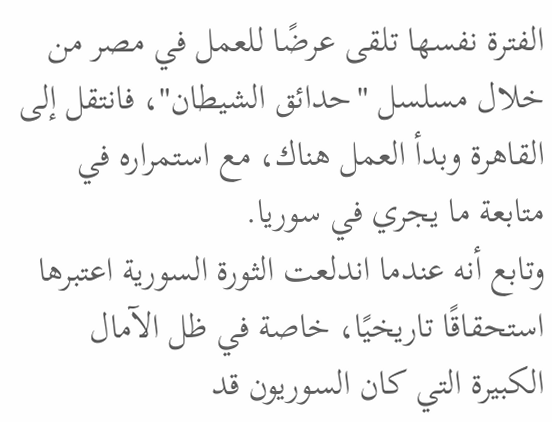الفترة نفسها تلقى عرضًا للعمل في مصر من خلال مسلسل "حدائق الشيطان"، فانتقل إلى القاهرة وبدأ العمل هناك، مع استمراره في متابعة ما يجري في سوريا.
وتابع أنه عندما اندلعت الثورة السورية اعتبرها استحقاقًا تاريخيًا، خاصة في ظل الآمال الكبيرة التي كان السوريون قد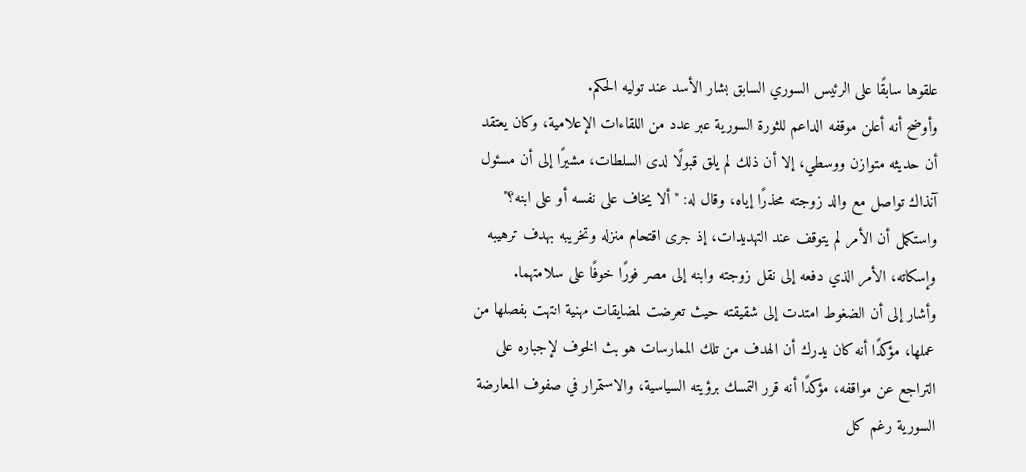علقوها سابقًا على الرئيس السوري السابق بشار الأسد عند توليه الحكم.
وأوضح أنه أعلن موقفه الداعم للثورة السورية عبر عدد من اللقاءات الإعلامية، وكان يعتقد أن حديثه متوازن ووسطي، إلا أن ذلك لم يلق قبولًا لدى السلطات، مشيرًا إلى أن مسئول آنذاك تواصل مع والد زوجته محذرًا إياه، وقال له: "ألا يخاف على نفسه أو على ابنه؟"
واستكمل أن الأمر لم يتوقف عند التهديدات، إذ جرى اقتحام منزله وتخريبه بهدف ترهيبه وإسكاته، الأمر الذي دفعه إلى نقل زوجته وابنه إلى مصر فورًا خوفًا على سلامتهما.
وأشار إلى أن الضغوط امتدت إلى شقيقته حيث تعرضت لمضايقات مهنية انتهت بفصلها من عملها، مؤكدًا أنه كان يدرك أن الهدف من تلك الممارسات هو بث الخوف لإجباره على التراجع عن مواقفه، مؤكدًا أنه قرر التمسك برؤيته السياسية، والاستمرار في صفوف المعارضة السورية رغم كل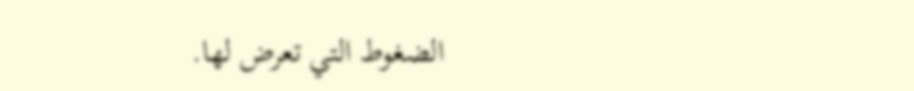الضغوط التي تعرض لها.